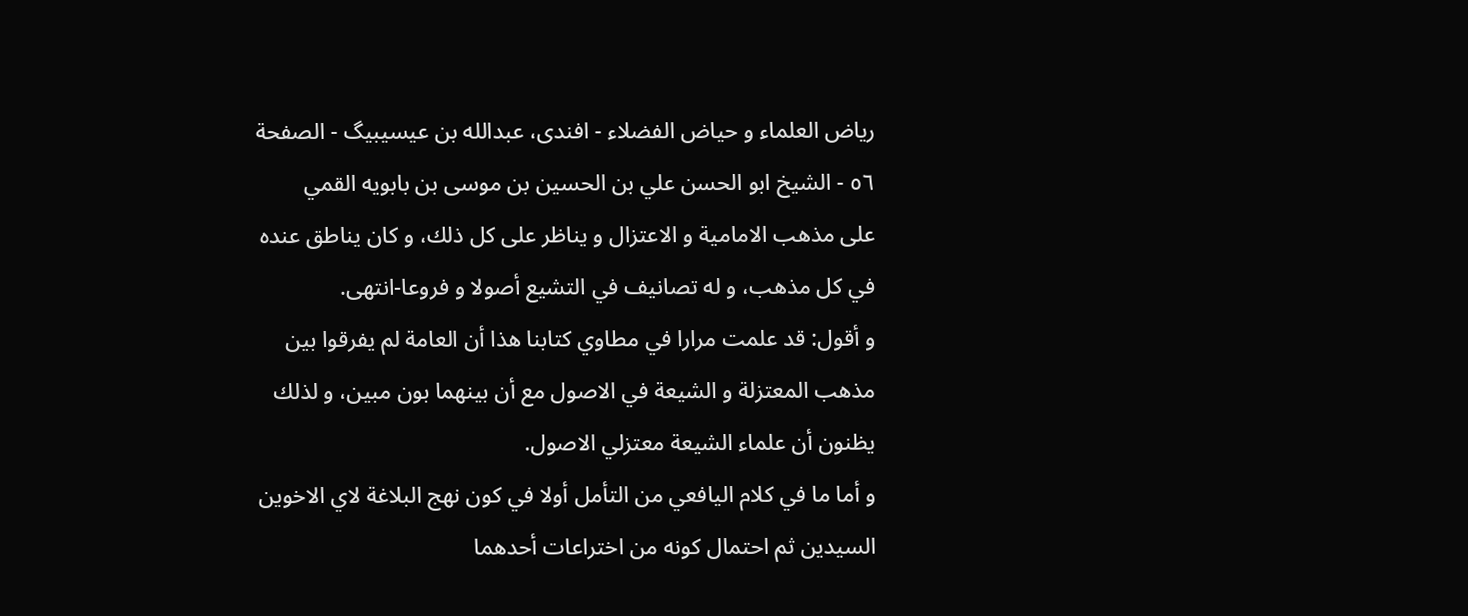ریاض العلماء و حیاض الفضلاء - افندی، عبدالله بن عیسیبیگ - الصفحة ٥٦ - الشيخ ابو الحسن علي بن الحسين بن موسى بن بابويه القمي
على مذهب الامامية و الاعتزال و يناظر على كل ذلك، و كان يناطق عنده في كل مذهب، و له تصانيف في التشيع أصولا و فروعا-انتهى.
و أقول: قد علمت مرارا في مطاوي كتابنا هذا أن العامة لم يفرقوا بين مذهب المعتزلة و الشيعة في الاصول مع أن بينهما بون مبين، و لذلك يظنون أن علماء الشيعة معتزلي الاصول.
و أما ما في كلام اليافعي من التأمل أولا في كون نهج البلاغة لاي الاخوين السيدين ثم احتمال كونه من اختراعات أحدهما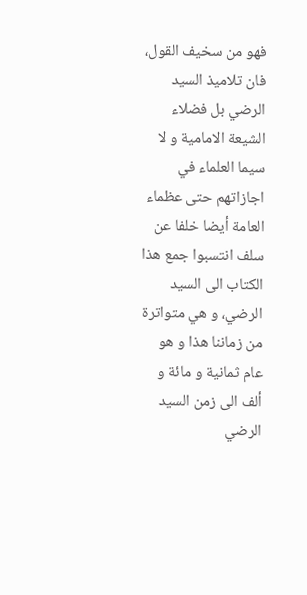فهو من سخيف القول، فان تلاميذ السيد الرضي بل فضلاء الشيعة الامامية و لا سيما العلماء في اجازاتهم حتى عظماء العامة أيضا خلفا عن سلف انتسبوا جمع هذا الكتاب الى السيد الرضي، و هي متواترة من زماننا هذا و هو عام ثمانية و مائة و ألف الى زمن السيد الرضي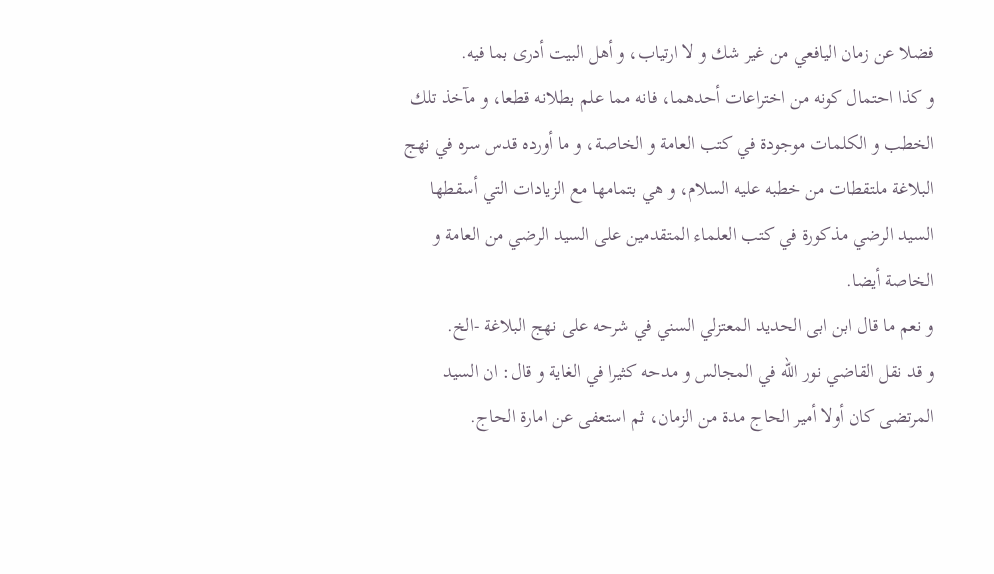فضلا عن زمان اليافعي من غير شك و لا ارتياب، و أهل البيت أدرى بما فيه.
و كذا احتمال كونه من اختراعات أحدهما، فانه مما علم بطلانه قطعا، و مآخذ تلك الخطب و الكلمات موجودة في كتب العامة و الخاصة، و ما أورده قدس سره في نهج البلاغة ملتقطات من خطبه عليه السلام، و هي بتمامها مع الزيادات التي أسقطها السيد الرضي مذكورة في كتب العلماء المتقدمين على السيد الرضي من العامة و الخاصة أيضا.
و نعم ما قال ابن ابى الحديد المعتزلي السني في شرحه على نهج البلاغة -الخ.
و قد نقل القاضي نور اللّه في المجالس و مدحه كثيرا في الغاية و قال: ان السيد المرتضى كان أولا أمير الحاج مدة من الزمان، ثم استعفى عن امارة الحاج.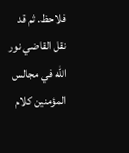فلاحظ. ثم قد نقل القاضي نور اللّه في مجالس المؤمنين كلام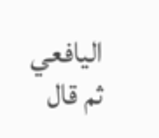اليافعي ثم قال